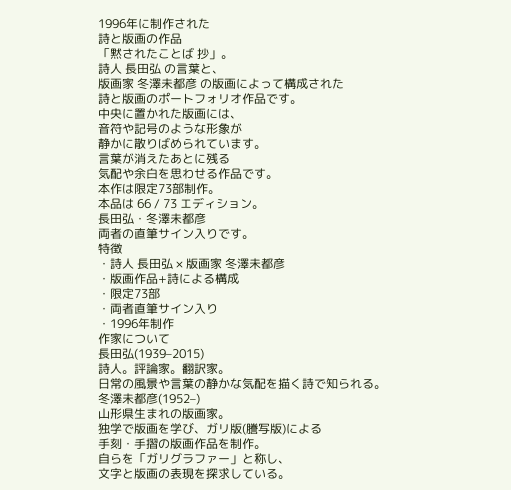1996年に制作された
詩と版画の作品
「黙されたことば 抄」。
詩人 長田弘 の言葉と、
版画家 冬澤未都彦 の版画によって構成された
詩と版画のポートフォリオ作品です。
中央に置かれた版画には、
音符や記号のような形象が
静かに散りばめられています。
言葉が消えたあとに残る
気配や余白を思わせる作品です。
本作は限定73部制作。
本品は 66 / 73 エディション。
長田弘・冬澤未都彦
両者の直筆サイン入りです。
特徴
・詩人 長田弘 × 版画家 冬澤未都彦
・版画作品+詩による構成
・限定73部
・両者直筆サイン入り
・1996年制作
作家について
長田弘(1939–2015)
詩人。評論家。翻訳家。
日常の風景や言葉の静かな気配を描く詩で知られる。
冬澤未都彦(1952–)
山形県生まれの版画家。
独学で版画を学び、ガリ版(謄写版)による
手刻・手摺の版画作品を制作。
自らを「ガリグラファー」と称し、
文字と版画の表現を探求している。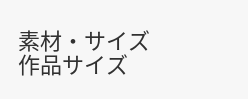素材・サイズ
作品サイズ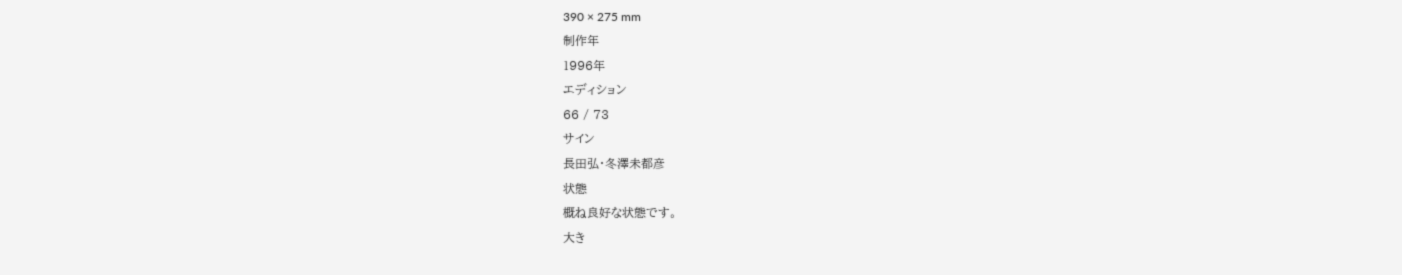390 × 275 mm
制作年
1996年
エディション
66 / 73
サイン
長田弘・冬澤未都彦
状態
概ね良好な状態です。
大き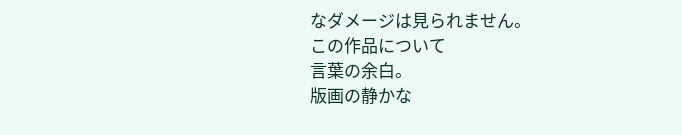なダメージは見られません。
この作品について
言葉の余白。
版画の静かな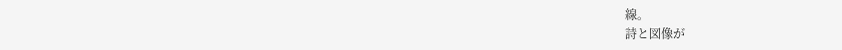線。
詩と図像が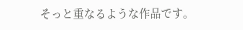そっと重なるような作品です。